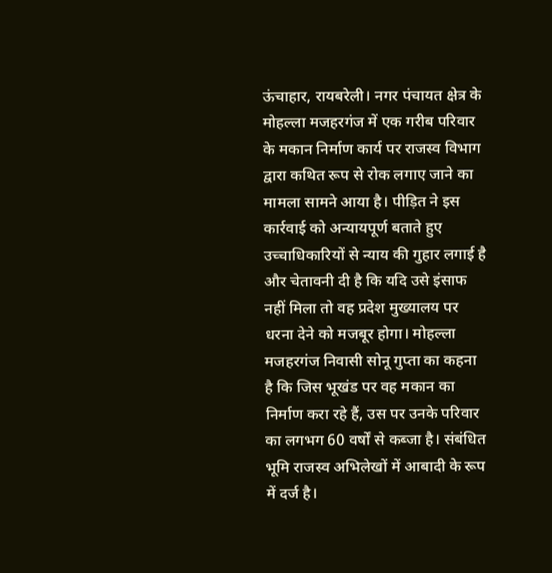ऊंचाहार, रायबरेली। नगर पंचायत क्षेत्र के मोहल्ला मजहरगंज में एक गरीब परिवार के मकान निर्माण कार्य पर राजस्व विभाग द्वारा कथित रूप से रोक लगाए जाने का मामला सामने आया है। पीड़ित ने इस कार्रवाई को अन्यायपूर्ण बताते हुए उच्चाधिकारियों से न्याय की गुहार लगाई है और चेतावनी दी है कि यदि उसे इंसाफ नहीं मिला तो वह प्रदेश मुख्यालय पर धरना देने को मजबूर होगा। मोहल्ला मजहरगंज निवासी सोनू गुप्ता का कहना है कि जिस भूखंड पर वह मकान का निर्माण करा रहे हैं, उस पर उनके परिवार का लगभग 60 वर्षों से कब्जा है। संबंधित भूमि राजस्व अभिलेखों में आबादी के रूप में दर्ज है।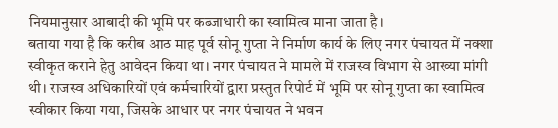नियमानुसार आबादी की भूमि पर कब्जाधारी का स्वामित्व माना जाता है।
बताया गया है कि करीब आठ माह पूर्व सोनू गुप्ता ने निर्माण कार्य के लिए नगर पंचायत में नक्शा स्वीकृत कराने हेतु आवेदन किया था। नगर पंचायत ने मामले में राजस्व विभाग से आख्या मांगी थी। राजस्व अधिकारियों एवं कर्मचारियों द्वारा प्रस्तुत रिपोर्ट में भूमि पर सोनू गुप्ता का स्वामित्व स्वीकार किया गया, जिसके आधार पर नगर पंचायत ने भवन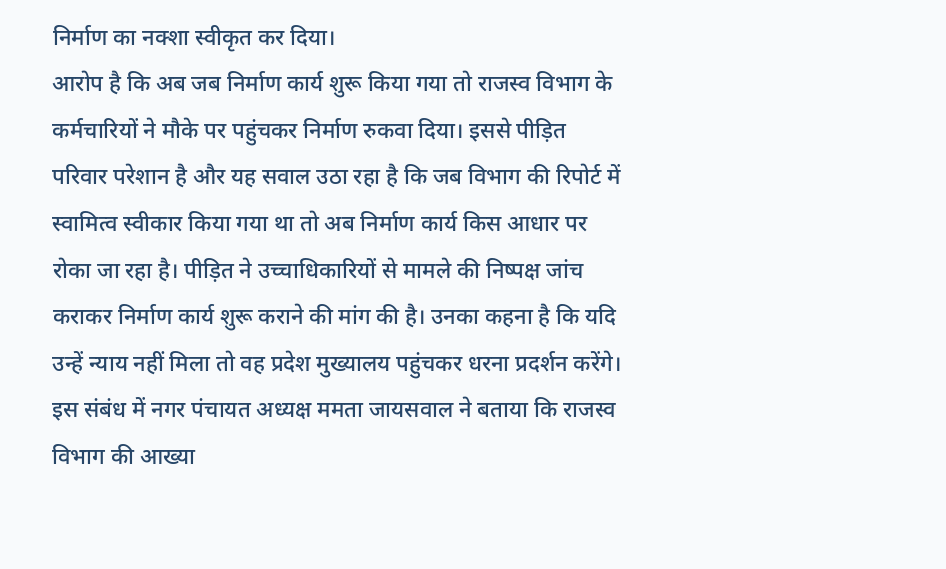निर्माण का नक्शा स्वीकृत कर दिया।
आरोप है कि अब जब निर्माण कार्य शुरू किया गया तो राजस्व विभाग के कर्मचारियों ने मौके पर पहुंचकर निर्माण रुकवा दिया। इससे पीड़ित परिवार परेशान है और यह सवाल उठा रहा है कि जब विभाग की रिपोर्ट में स्वामित्व स्वीकार किया गया था तो अब निर्माण कार्य किस आधार पर रोका जा रहा है। पीड़ित ने उच्चाधिकारियों से मामले की निष्पक्ष जांच कराकर निर्माण कार्य शुरू कराने की मांग की है। उनका कहना है कि यदि उन्हें न्याय नहीं मिला तो वह प्रदेश मुख्यालय पहुंचकर धरना प्रदर्शन करेंगे। इस संबंध में नगर पंचायत अध्यक्ष ममता जायसवाल ने बताया कि राजस्व विभाग की आख्या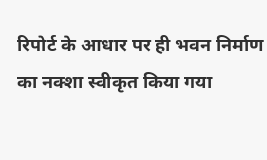रिपोर्ट के आधार पर ही भवन निर्माण का नक्शा स्वीकृत किया गया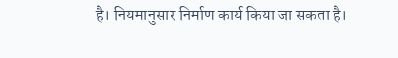है। नियमानुसार निर्माण कार्य किया जा सकता है।